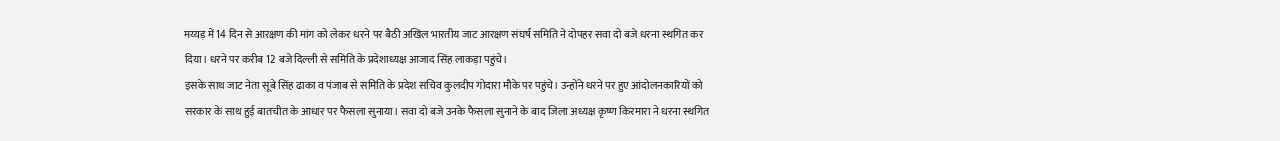मय्यड़ में 14 दिन से आरक्षण की मांग को लेकर धरने पर बैठी अखिल भारतीय जाट आरक्षण संघर्ष समिति ने दोपहर सवा दो बजे धरना स्थगित कर दिया। धरने पर करीब 12 बजे दिल्ली से समिति के प्रदेशाध्यक्ष आजाद सिंह लाकड़ा पहुंचे।
इसके साथ जाट नेता सूबे सिंह ढाका व पंजाब से समिति के प्रदेश सचिव कुलदीप गोदारा मौके पर पहुंचे। उन्होंने धरने पर हुए आंदोलनकारियों को सरकार के साथ हुई बातचीत के आधार पर फैसला सुनाया। सवा दो बजे उनके फैसला सुनाने के बाद जिला अध्यक्ष कृष्ण किरमारा ने धरना स्थगित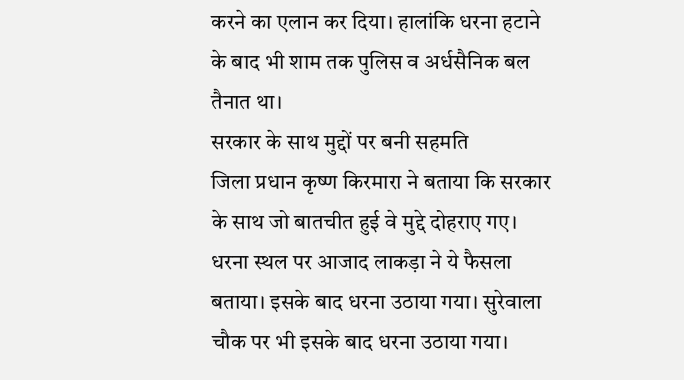करने का एलान कर दिया। हालांकि धरना हटाने के बाद भी शाम तक पुलिस व अर्धसैनिक बल तैनात था।
सरकार के साथ मुद्दों पर बनी सहमति
जिला प्रधान कृष्ण किरमारा ने बताया कि सरकार के साथ जो बातचीत हुई वे मुद्दे दोहराए गए। धरना स्थल पर आजाद लाकड़ा ने ये फैसला बताया। इसके बाद धरना उठाया गया। सुरेवाला चौक पर भी इसके बाद धरना उठाया गया।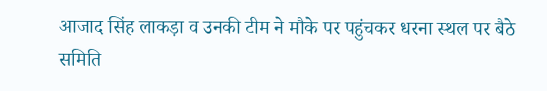आजाद सिंह लाकड़ा व उनकी टीम ने मौके पर पहुंचकर धरना स्थल पर बैठे समिति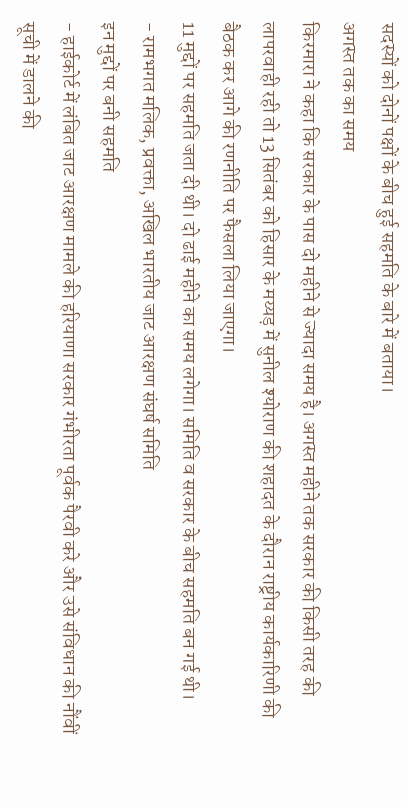सदस्यों को दोनों पक्षों के बीच हुई सहमति के बारे में बताया।
अगस्त तक का समय
किरमारा ने कहा कि सरकार के पास दो महीने से ज्यादा समय है। अगस्त महीने तक सरकार की किसी तरह की लापरवाही रही तो 13 सितंबर को हिसार के मय्यड़ में सुनील श्योराण की शहादत के दौरान राष्ट्रीय कार्यकारिणी की बैठक कर आगे की रणनीति पर फैसला लिया जाएगा।
11 मुद्दों पर सहमति जता दी थी। दो ढाई महीने का समय लगेगा। समिति व सरकार के बीच सहमति बन गई थी।
- रामभगत मलिक, प्रवक्ता, अखिल भारतीय जाट आरक्षण संघर्ष समिति
इन मुद्दों पर बनी सहमति
- हाईकोर्ट में लंबित जाट आरक्षण मामले की हरियाणा सरकार गंभीरता पूर्वक पैरवी करे और उसे संविधान की नौंवीं सूची में डालने की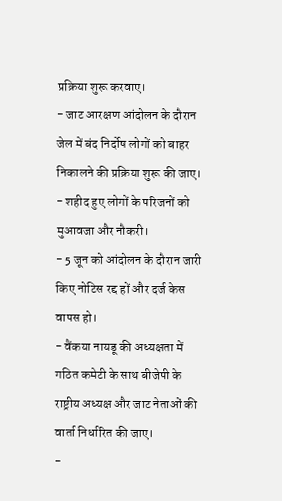प्रक्रिया शुरू करवाए।
- जाट आरक्षण आंदोलन के दौरान जेल में बंद निर्दोष लोगों को बाहर निकालने की प्रक्रिया शुरू की जाए।
- शहीद हुए लोगों के परिजनों को मुआवजा और नौकरी।
- 5 जून को आंदोलन के दौरान जारी किए नोटिस रद्द हों और दर्ज केस वापस हो।
- वैंकया नायडू की अध्यक्षता में गठित कमेटी के साथ बीजेपी के राष्ट्रीय अध्यक्ष और जाट नेताओं की वार्ता निर्धारित की जाए।
-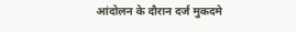आंदोलन के दौरान दर्ज मुकदमे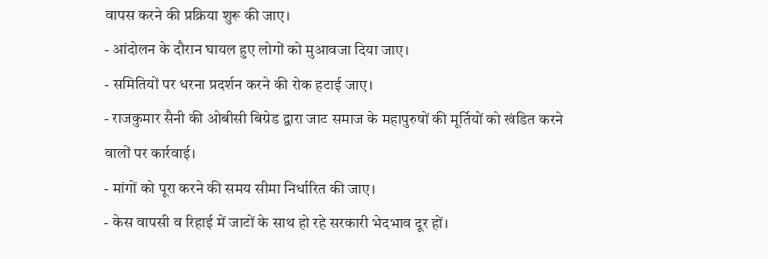वापस करने की प्रक्रिया शुरू की जाए।
- आंदोलन के दौरान घायल हुए लोगों को मुआवजा दिया जाए।
- समितियों पर धरना प्रदर्शन करने की रोक हटाई जाए।
- राजकुमार सैनी की ओबीसी बिग्रेड द्वारा जाट समाज के महापुरुषों की मूर्तियों को खंडित करने वालों पर कार्रवाई।
- मांगों को पूरा करने की समय सीमा निर्धारित की जाए।
- केस वापसी व रिहाई में जाटों के साथ हो रहे सरकारी भेदभाव दूर हों।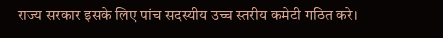राज्य सरकार इसके लिए पांच सदस्यीय उच्च स्तरीय कमेटी गठित करे।